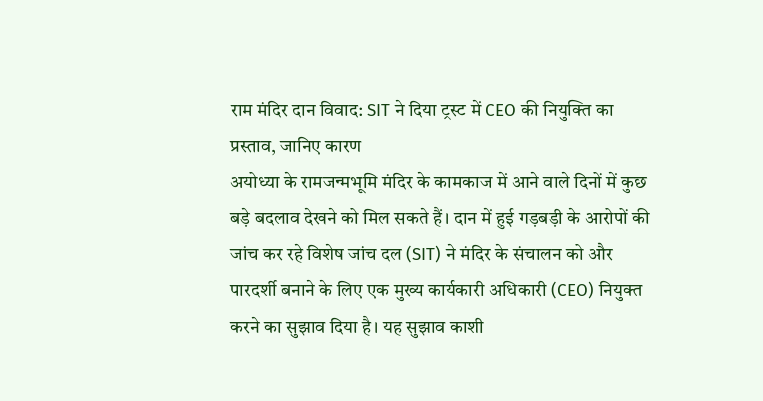राम मंदिर दान विवाद: SIT ने दिया ट्रस्ट में CEO की नियुक्ति का प्रस्ताव, जानिए कारण
अयोध्या के रामजन्मभूमि मंदिर के कामकाज में आने वाले दिनों में कुछ बड़े बदलाव देखने को मिल सकते हैं। दान में हुई गड़बड़ी के आरोपों की जांच कर रहे विशेष जांच दल (SIT) ने मंदिर के संचालन को और पारदर्शी बनाने के लिए एक मुख्य कार्यकारी अधिकारी (CEO) नियुक्त करने का सुझाव दिया है। यह सुझाव काशी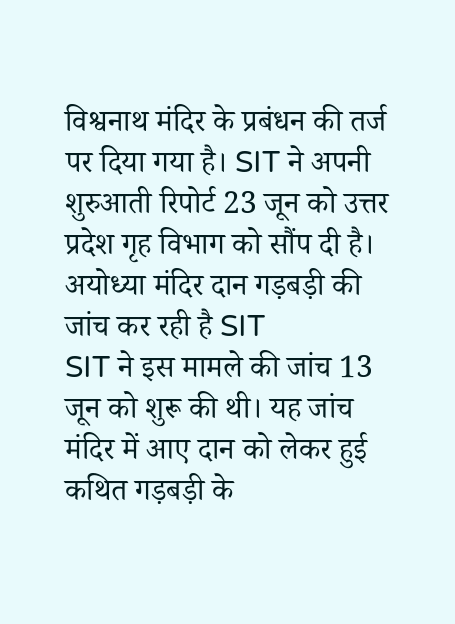विश्वनाथ मंदिर के प्रबंधन की तर्ज पर दिया गया है। SIT ने अपनी शुरुआती रिपोर्ट 23 जून को उत्तर प्रदेश गृह विभाग को सौंप दी है।
अयोध्या मंदिर दान गड़बड़ी की जांच कर रही है SIT
SIT ने इस मामले की जांच 13 जून को शुरू की थी। यह जांच मंदिर में आए दान को लेकर हुई कथित गड़बड़ी के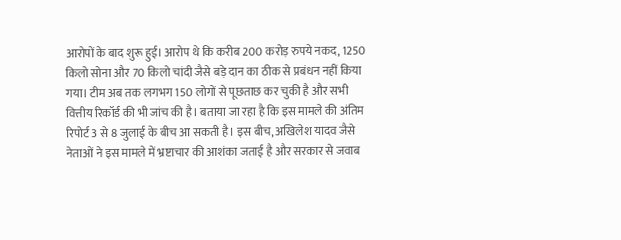आरोपों के बाद शुरू हुई। आरोप थे कि करीब 200 करोड़ रुपये नकद, 1250 किलो सोना और 70 किलो चांदी जैसे बड़े दान का ठीक से प्रबंधन नहीं किया गया। टीम अब तक लगभग 150 लोगों से पूछताछ कर चुकी है और सभी वित्तीय रिकॉर्ड की भी जांच की है। बताया जा रहा है कि इस मामले की अंतिम रिपोर्ट 3 से 8 जुलाई के बीच आ सकती है। इस बीच, अखिलेश यादव जैसे नेताओं ने इस मामले में भ्रष्टाचार की आशंका जताई है और सरकार से जवाब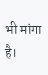भी मांगा है।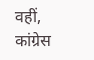वहीं, कांग्रेस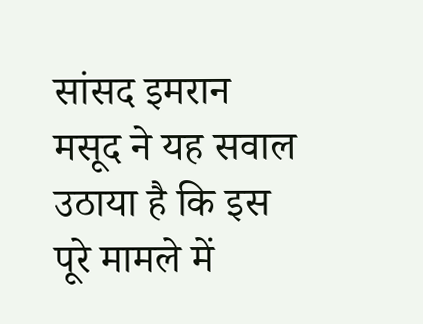सांसद इमरान मसूद ने यह सवाल उठाया है कि इस पूरे मामले में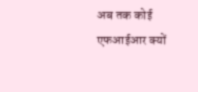अब तक कोई एफआईआर क्यों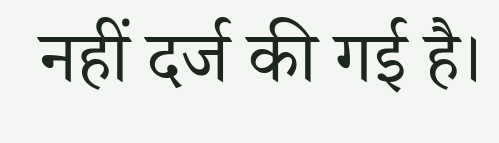नहीं दर्ज की गई है।